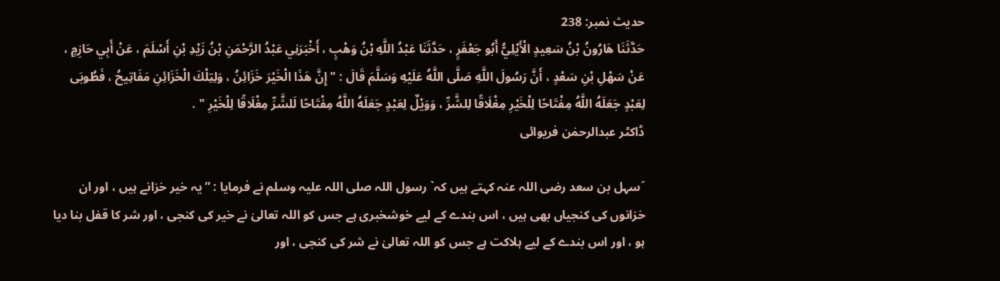حدیث نمبر: 238
حَدَّثَنَا هَارُونُ بْنُ سَعِيدٍ الْأَيْلِيُّ أَبُو جَعْفَرٍ ، حَدَّثَنَا عَبْدُ اللَّهِ بْنُ وَهْبٍ ، أَخْبَرَنِي عَبْدُ الرَّحْمَنِ بْنُ زَيْدِ بْنِ أَسْلَمَ ، عَنْ أَبِي حَازِمٍ ، عَنْ سَهْلِ بْنِ سَعْدٍ ، أَنَّ رَسُولَ اللَّهِ صَلَّى اللَّهُ عَلَيْهِ وَسَلَّمَ قَالَ : " إِنَّ هَذَا الْخَيْرَ خَزَائِنُ ، وَلِتِلْكَ الْخَزَائِنِ مَفَاتِيحُ ، فَطُوبَى لِعَبْدٍ جَعَلَهُ اللَّهُ مِفْتَاحًا لِلْخَيْرِ مِغْلَاقًا لِلشَّرِّ ، وَوَيْلٌ لِعَبْدٍ جَعَلَهُ اللَّهُ مِفْتَاحًا لَلشَّرِّ مِغْلَاقًا لِلْخَيْرِ " .
ڈاکٹر عبدالرحمٰن فریوائی

´سہل بن سعد رضی اللہ عنہ کہتے ہیں کہ` رسول اللہ صلی اللہ علیہ وسلم نے فرمایا : ” یہ خیر خزانے ہیں ، اور ان خزانوں کی کنجیاں بھی ہیں ، اس بندے کے لیے خوشخبری ہے جس کو اللہ تعالیٰ نے خیر کی کنجی ، اور شر کا قفل بنا دیا ہو ، اور اس بندے کے لیے ہلاکت ہے جس کو اللہ تعالیٰ نے شر کی کنجی ، اور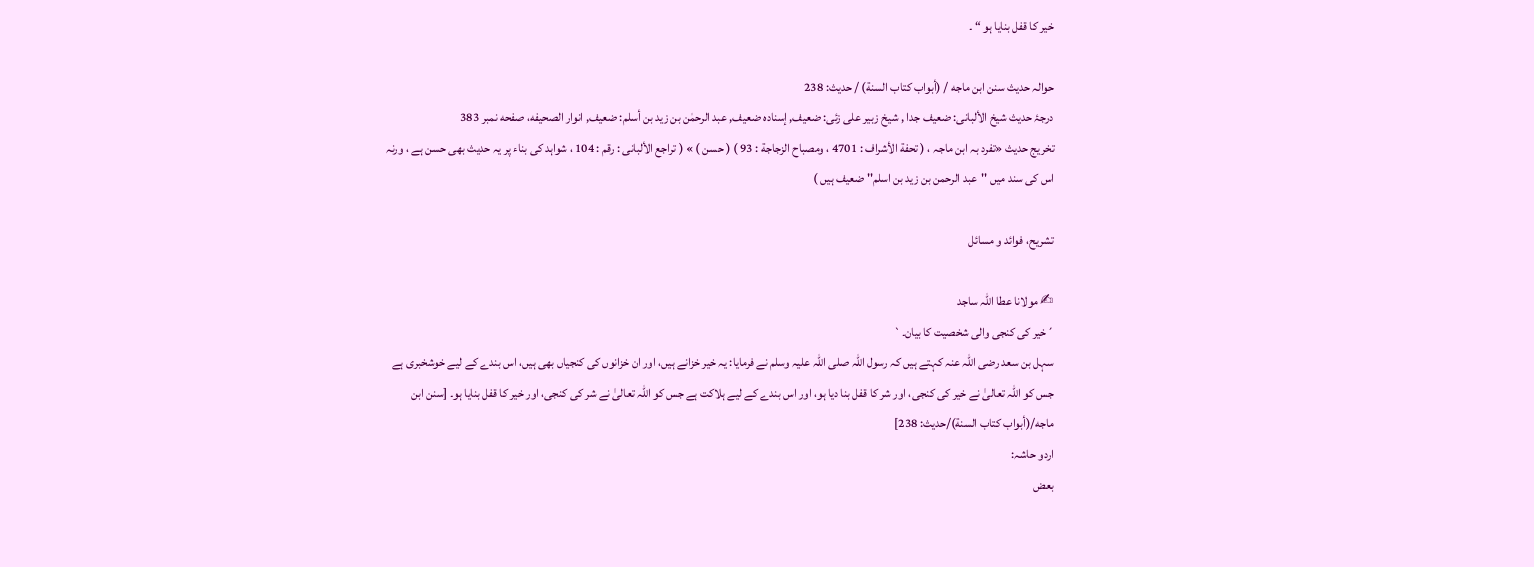خیر کا قفل بنایا ہو “ ۔

حوالہ حدیث سنن ابن ماجه / (أبواب كتاب السنة) / حدیث: 238
درجۂ حدیث شیخ الألبانی: ضعيف جدا , شیخ زبیر علی زئی: ضعيف, إسناده ضعيف, عبد الرحمٰن بن زيد بن أسلم: ضعيف, انوار الصحيفه، صفحه نمبر 383
تخریج حدیث «تفرد بہ ابن ماجہ ، ( تحفة الأشراف : 4701 ، ومصباح الزجاجة : 93 ) ( حسن ) » ( تراجع الألبانی : رقم : 104 ، شواہد کی بناء پر یہ حدیث بھی حسن ہے ، ورنہ اس کی سند میں ''عبد الرحمن بن زید بن اسلم'' ضعیف ہیں )

تشریح، فوائد و مسائل

✍ مولانا عطا اللہ ساجد
´خیر کی کنجی والی شخصیت کا بیان۔`
سہل بن سعد رضی اللہ عنہ کہتے ہیں کہ رسول اللہ صلی اللہ علیہ وسلم نے فرمایا: یہ خیر خزانے ہیں، اور ان خزانوں کی کنجیاں بھی ہیں، اس بندے کے لیے خوشخبری ہے جس کو اللہ تعالیٰ نے خیر کی کنجی، اور شر کا قفل بنا دیا ہو، اور اس بندے کے لیے ہلاکت ہے جس کو اللہ تعالیٰ نے شر کی کنجی، اور خیر کا قفل بنایا ہو۔ [سنن ابن ماجه/(أبواب كتاب السنة)/حدیث: 238]
اردو حاشہ:
بعض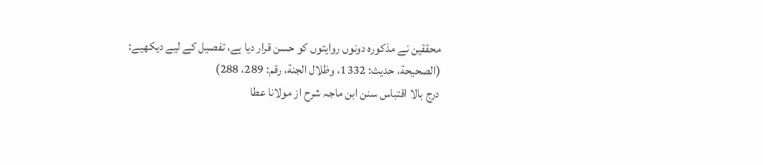محققین نے مذکورہ دونوں روایتوں کو حسن قرار دیا ہے، تفصیل کے لیے دیکھیے: (الصحيحة، حديث: 1332، وظلال الجنة، رقم: 289، 288)
درج بالا اقتباس سنن ابن ماجہ شرح از مولانا عطا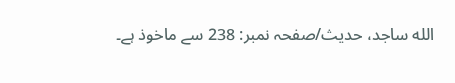الله ساجد، حدیث/صفحہ نمبر: 238 سے ماخوذ ہے۔